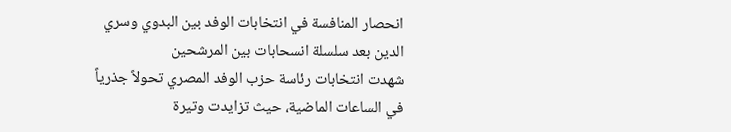انحصار المنافسة في انتخابات الوفد بين البدوي وسري الدين بعد سلسلة انسحابات بين المرشحين
شهدت انتخابات رئاسة حزب الوفد المصري تحولاً جذرياً في الساعات الماضية، حيث تزايدت وتيرة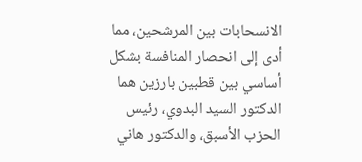الانسحابات بين المرشحين، مما أدى إلى انحصار المنافسة بشكل أساسي بين قطبين بارزين هما الدكتور السيد البدوي، رئيس الحزب الأسبق، والدكتور هاني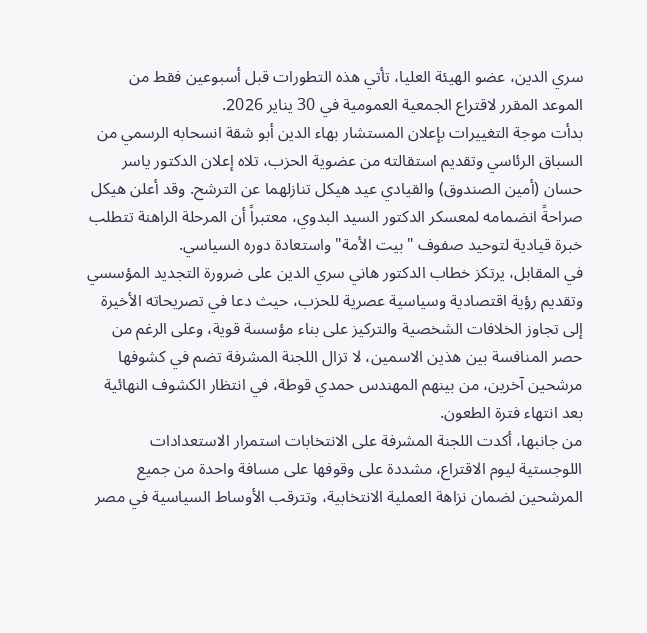سري الدين، عضو الهيئة العليا، تأتي هذه التطورات قبل أسبوعين فقط من الموعد المقرر لاقتراع الجمعية العمومية في 30 يناير 2026.
بدأت موجة التغييرات بإعلان المستشار بهاء الدين أبو شقة انسحابه الرسمي من السباق الرئاسي وتقديم استقالته من عضوية الحزب، تلاه إعلان الدكتور ياسر حسان (أمين الصندوق) والقيادي عيد هيكل تنازلهما عن الترشح. وقد أعلن هيكل صراحةً انضمامه لمعسكر الدكتور السيد البدوي، معتبراً أن المرحلة الراهنة تتطلب خبرة قيادية لتوحيد صفوف "بيت الأمة" واستعادة دوره السياسي.
في المقابل، يرتكز خطاب الدكتور هاني سري الدين على ضرورة التجديد المؤسسي وتقديم رؤية اقتصادية وسياسية عصرية للحزب، حيث دعا في تصريحاته الأخيرة إلى تجاوز الخلافات الشخصية والتركيز على بناء مؤسسة قوية، وعلى الرغم من حصر المنافسة بين هذين الاسمين، لا تزال اللجنة المشرفة تضم في كشوفها مرشحين آخرين، من بينهم المهندس حمدي قوطة، في انتظار الكشوف النهائية بعد انتهاء فترة الطعون.
من جانبها، أكدت اللجنة المشرفة على الانتخابات استمرار الاستعدادات اللوجستية ليوم الاقتراع، مشددة على وقوفها على مسافة واحدة من جميع المرشحين لضمان نزاهة العملية الانتخابية، وتترقب الأوساط السياسية في مصر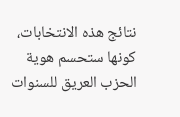نتائج هذه الانتخابات، كونها ستحسم هوية الحزب العريق للسنوات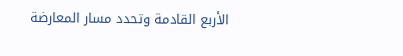الأربع القادمة وتحدد مسار المعارضة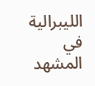الليبرالية في المشهد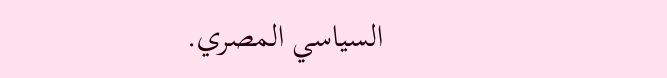السياسي المصري.